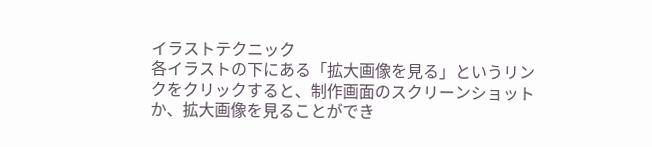イラストテクニック
各イラストの下にある「拡大画像を見る」というリンクをクリックすると、制作画面のスクリーンショットか、拡大画像を見ることができ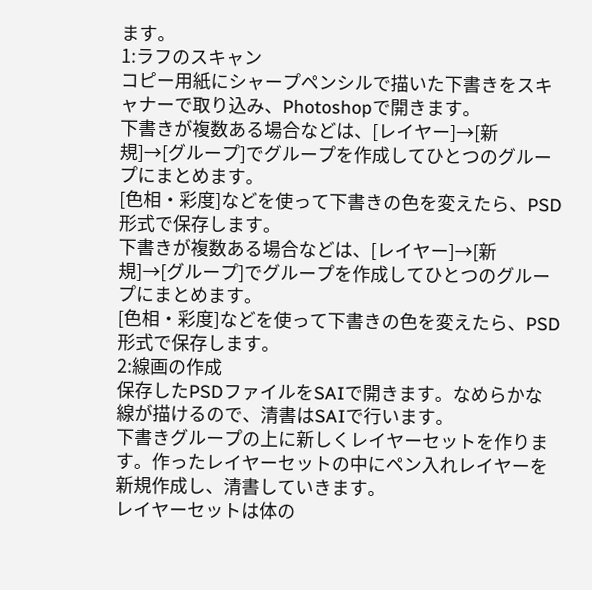ます。
1:ラフのスキャン
コピー用紙にシャープペンシルで描いた下書きをスキャナーで取り込み、Photoshopで開きます。
下書きが複数ある場合などは、[レイヤー]→[新規]→[グループ]でグループを作成してひとつのグループにまとめます。
[色相・彩度]などを使って下書きの色を変えたら、PSD形式で保存します。
下書きが複数ある場合などは、[レイヤー]→[新規]→[グループ]でグループを作成してひとつのグループにまとめます。
[色相・彩度]などを使って下書きの色を変えたら、PSD形式で保存します。
2:線画の作成
保存したPSDファイルをSAIで開きます。なめらかな線が描けるので、清書はSAIで行います。
下書きグループの上に新しくレイヤーセットを作ります。作ったレイヤーセットの中にペン入れレイヤーを新規作成し、清書していきます。
レイヤーセットは体の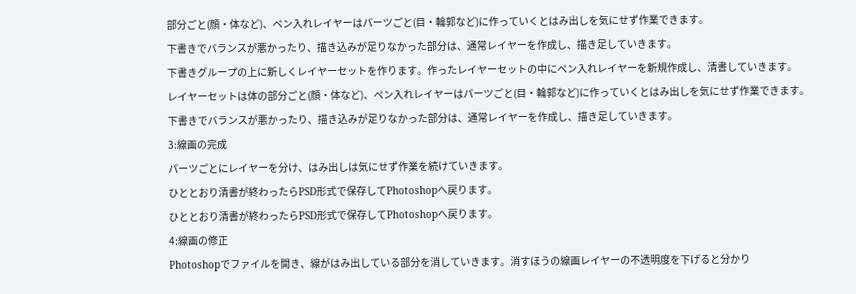部分ごと(顔・体など)、ペン入れレイヤーはパーツごと(目・輪郭など)に作っていくとはみ出しを気にせず作業できます。
下書きでバランスが悪かったり、描き込みが足りなかった部分は、通常レイヤーを作成し、描き足していきます。
下書きグループの上に新しくレイヤーセットを作ります。作ったレイヤーセットの中にペン入れレイヤーを新規作成し、清書していきます。
レイヤーセットは体の部分ごと(顔・体など)、ペン入れレイヤーはパーツごと(目・輪郭など)に作っていくとはみ出しを気にせず作業できます。
下書きでバランスが悪かったり、描き込みが足りなかった部分は、通常レイヤーを作成し、描き足していきます。
3:線画の完成
パーツごとにレイヤーを分け、はみ出しは気にせず作業を続けていきます。
ひととおり清書が終わったらPSD形式で保存してPhotoshopへ戻ります。
ひととおり清書が終わったらPSD形式で保存してPhotoshopへ戻ります。
4:線画の修正
Photoshopでファイルを開き、線がはみ出している部分を消していきます。消すほうの線画レイヤーの不透明度を下げると分かり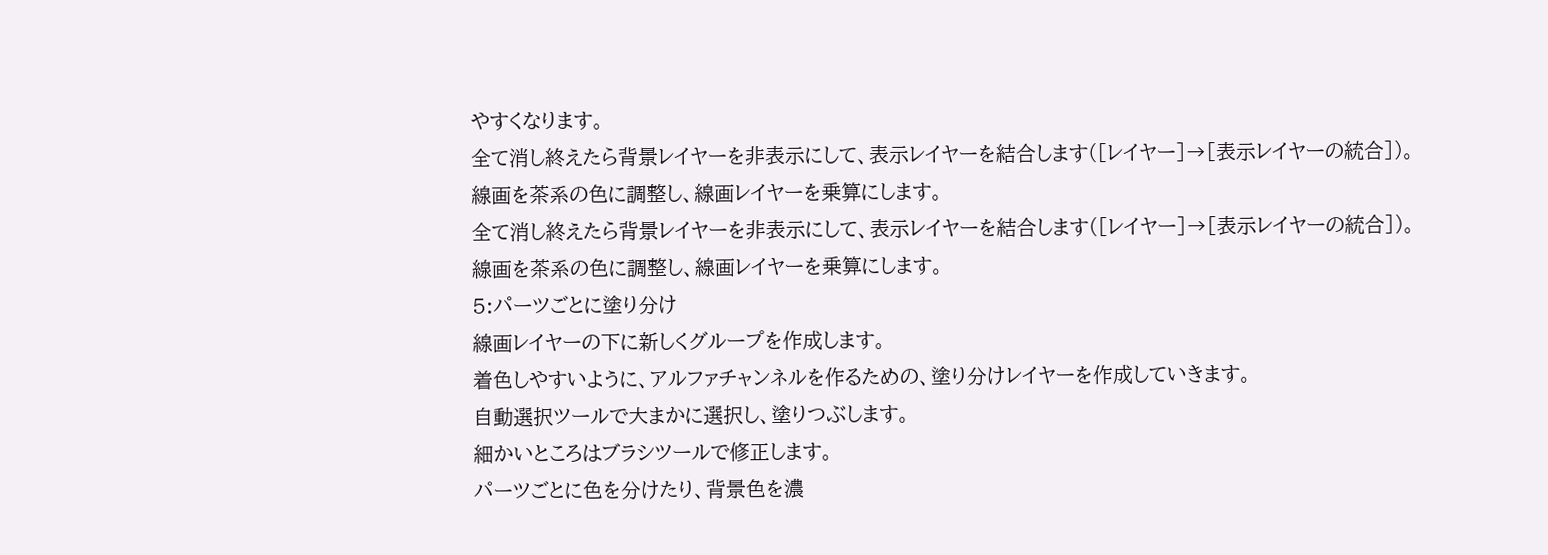やすくなります。
全て消し終えたら背景レイヤーを非表示にして、表示レイヤーを結合します([レイヤー]→[表示レイヤーの統合])。
線画を茶系の色に調整し、線画レイヤーを乗算にします。
全て消し終えたら背景レイヤーを非表示にして、表示レイヤーを結合します([レイヤー]→[表示レイヤーの統合])。
線画を茶系の色に調整し、線画レイヤーを乗算にします。
5:パーツごとに塗り分け
線画レイヤーの下に新しくグループを作成します。
着色しやすいように、アルファチャンネルを作るための、塗り分けレイヤーを作成していきます。
自動選択ツールで大まかに選択し、塗りつぶします。
細かいところはブラシツールで修正します。
パーツごとに色を分けたり、背景色を濃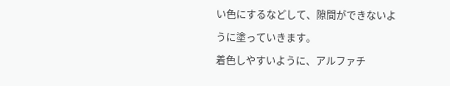い色にするなどして、隙間ができないように塗っていきます。
着色しやすいように、アルファチ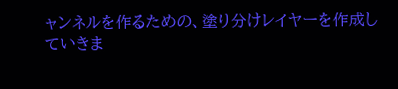ャンネルを作るための、塗り分けレイヤーを作成していきま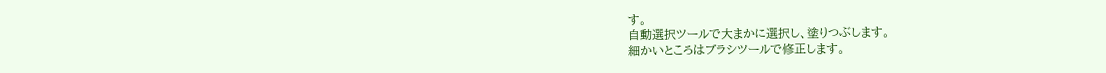す。
自動選択ツールで大まかに選択し、塗りつぶします。
細かいところはブラシツールで修正します。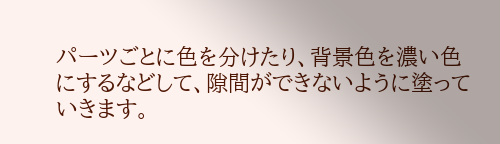パーツごとに色を分けたり、背景色を濃い色にするなどして、隙間ができないように塗っていきます。